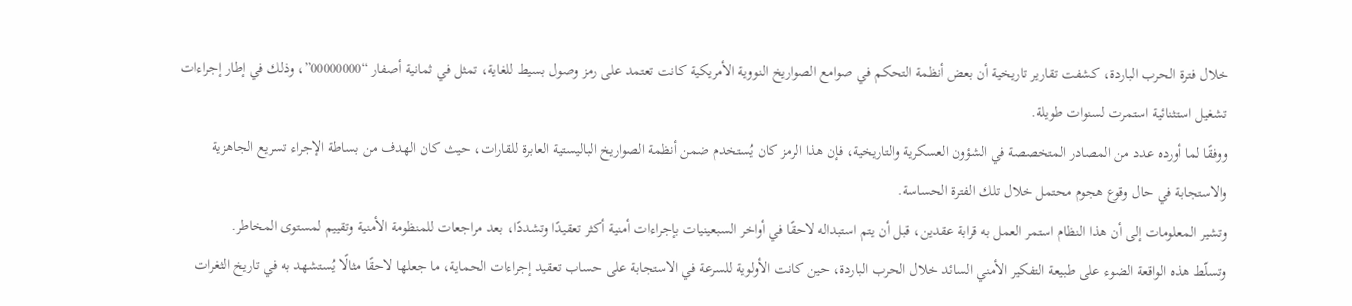خلال فترة الحرب الباردة، كشفت تقارير تاريخية أن بعض أنظمة التحكم في صوامع الصواريخ النووية الأمريكية كانت تعتمد على رمز وصول بسيط للغاية، تمثل في ثمانية أصفار “00000000”، وذلك في إطار إجراءات تشغيل استثنائية استمرت لسنوات طويلة.
ووفقًا لما أورده عدد من المصادر المتخصصة في الشؤون العسكرية والتاريخية، فإن هذا الرمز كان يُستخدم ضمن أنظمة الصواريخ الباليستية العابرة للقارات، حيث كان الهدف من بساطة الإجراء تسريع الجاهزية والاستجابة في حال وقوع هجوم محتمل خلال تلك الفترة الحساسة.
وتشير المعلومات إلى أن هذا النظام استمر العمل به قرابة عقدين، قبل أن يتم استبداله لاحقًا في أواخر السبعينيات بإجراءات أمنية أكثر تعقيدًا وتشددًا، بعد مراجعات للمنظومة الأمنية وتقييم لمستوى المخاطر.
وتسلّط هذه الواقعة الضوء على طبيعة التفكير الأمني السائد خلال الحرب الباردة، حين كانت الأولوية للسرعة في الاستجابة على حساب تعقيد إجراءات الحماية، ما جعلها لاحقًا مثالًا يُستشهد به في تاريخ الثغرات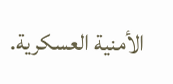الأمنية العسكرية.